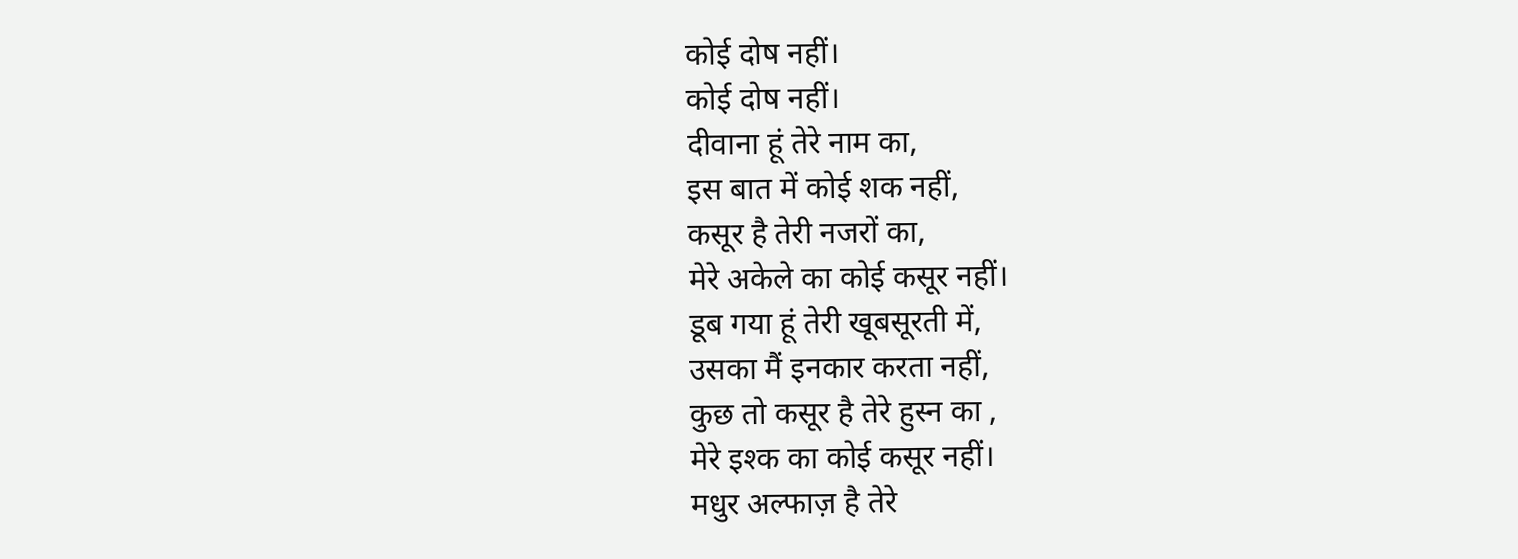कोई दोष नहीं।
कोई दोष नहीं।
दीवाना हूं तेरे नाम का,
इस बात में कोई शक नहीं,
कसूर है तेरी नजरों का,
मेरे अकेले का कोई कसूर नहीं।
डूब गया हूं तेरी खूबसूरती में,
उसका मैं इनकार करता नहीं,
कुछ तो कसूर है तेरे हुस्न का ,
मेरे इश्क का कोई कसूर नहीं।
मधुर अल्फाज़ है तेरे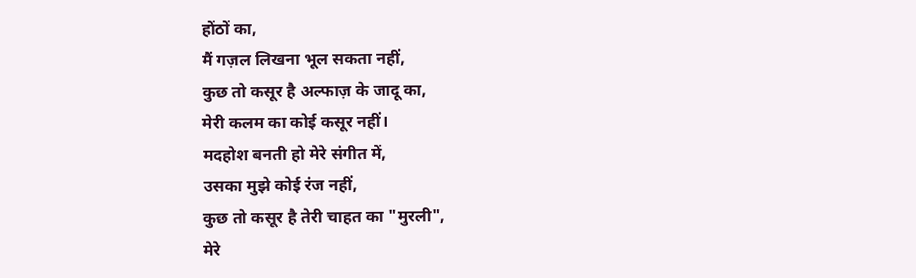होंठों का,
मैं गज़ल लिखना भूल सकता नहीं,
कुछ तो कसूर है अल्फाज़ के जादू का,
मेरी कलम का कोई कसूर नहीं।
मदहोश बनती हो मेरे संगीत में,
उसका मुझे कोई रंज नहीं,
कुछ तो कसूर है तेरी चाहत का "मुरली",
मेरे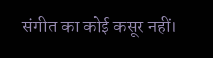संगीत का कोई कसूर नहीं।